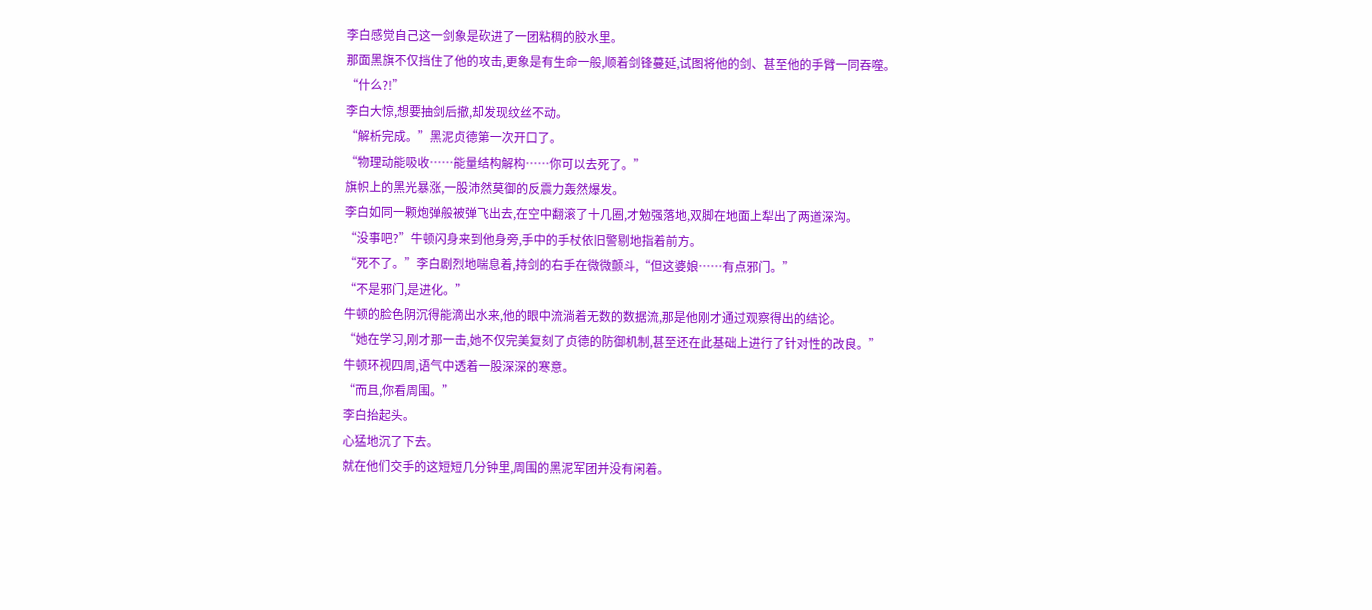李白感觉自己这一剑象是砍进了一团粘稠的胶水里。
那面黑旗不仅挡住了他的攻击,更象是有生命一般,顺着剑锋蔓延,试图将他的剑、甚至他的手臂一同吞噬。
“什么?!”
李白大惊,想要抽剑后撤,却发现纹丝不动。
“解析完成。”黑泥贞德第一次开口了。
“物理动能吸收……能量结构解构……你可以去死了。”
旗帜上的黑光暴涨,一股沛然莫御的反震力轰然爆发。
李白如同一颗炮弹般被弹飞出去,在空中翻滚了十几圈,才勉强落地,双脚在地面上犁出了两道深沟。
“没事吧?”牛顿闪身来到他身旁,手中的手杖依旧警剔地指着前方。
“死不了。”李白剧烈地喘息着,持剑的右手在微微颤斗,“但这婆娘……有点邪门。”
“不是邪门,是进化。”
牛顿的脸色阴沉得能滴出水来,他的眼中流淌着无数的数据流,那是他刚才通过观察得出的结论。
“她在学习,刚才那一击,她不仅完美复刻了贞德的防御机制,甚至还在此基础上进行了针对性的改良。”
牛顿环视四周,语气中透着一股深深的寒意。
“而且,你看周围。”
李白抬起头。
心猛地沉了下去。
就在他们交手的这短短几分钟里,周围的黑泥军团并没有闲着。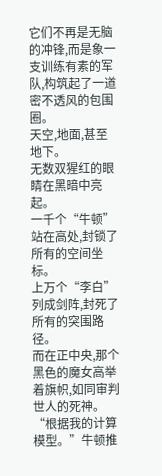它们不再是无脑的冲锋,而是象一支训练有素的军队,构筑起了一道密不透风的包围圈。
天空,地面,甚至地下。
无数双猩红的眼睛在黑暗中亮起。
一千个“牛顿”站在高处,封锁了所有的空间坐标。
上万个“李白”列成剑阵,封死了所有的突围路径。
而在正中央,那个黑色的魔女高举着旗帜,如同审判世人的死神。
“根据我的计算模型。”牛顿推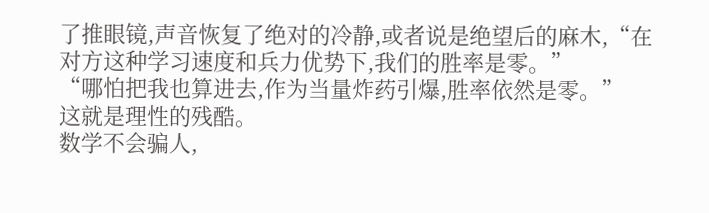了推眼镜,声音恢复了绝对的冷静,或者说是绝望后的麻木,“在对方这种学习速度和兵力优势下,我们的胜率是零。”
“哪怕把我也算进去,作为当量炸药引爆,胜率依然是零。”
这就是理性的残酷。
数学不会骗人,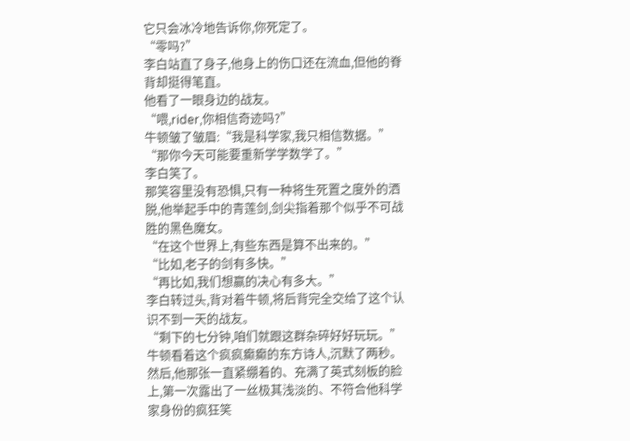它只会冰冷地告诉你,你死定了。
“零吗?”
李白站直了身子,他身上的伤口还在流血,但他的脊背却挺得笔直。
他看了一眼身边的战友。
“喂,rider,你相信奇迹吗?”
牛顿皱了皱眉:“我是科学家,我只相信数据。”
“那你今天可能要重新学学数学了。”
李白笑了。
那笑容里没有恐惧,只有一种将生死置之度外的洒脱,他举起手中的青莲剑,剑尖指着那个似乎不可战胜的黑色魔女。
“在这个世界上,有些东西是算不出来的。”
“比如,老子的剑有多快。”
“再比如,我们想赢的决心有多大。”
李白转过头,背对着牛顿,将后背完全交给了这个认识不到一天的战友。
“剩下的七分钟,咱们就跟这群杂碎好好玩玩。”
牛顿看着这个疯疯癫癫的东方诗人,沉默了两秒。
然后,他那张一直紧绷着的、充满了英式刻板的脸上,第一次露出了一丝极其浅淡的、不符合他科学家身份的疯狂笑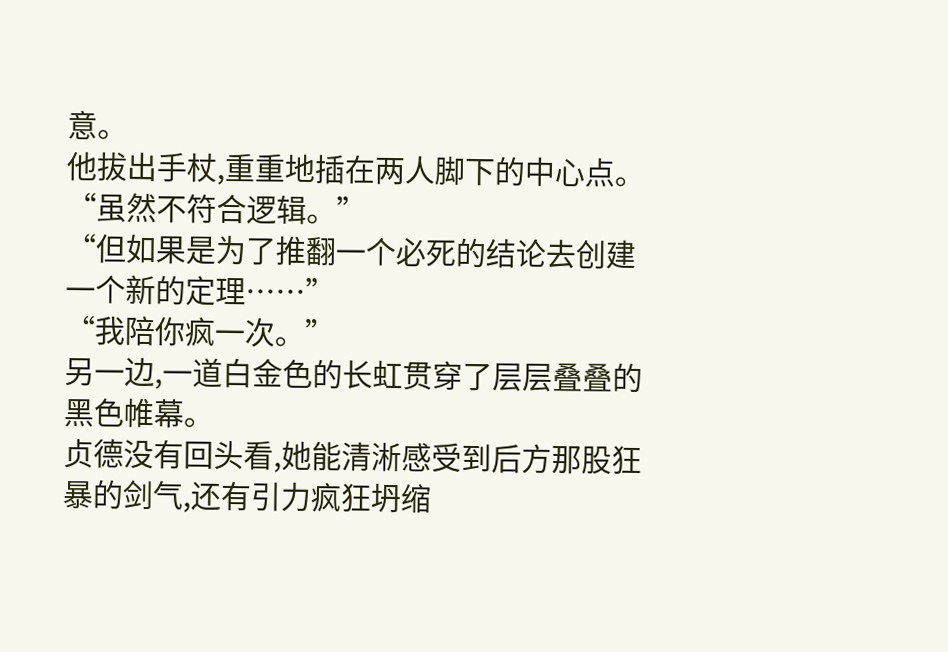意。
他拔出手杖,重重地插在两人脚下的中心点。
“虽然不符合逻辑。”
“但如果是为了推翻一个必死的结论去创建一个新的定理……”
“我陪你疯一次。”
另一边,一道白金色的长虹贯穿了层层叠叠的黑色帷幕。
贞德没有回头看,她能清淅感受到后方那股狂暴的剑气,还有引力疯狂坍缩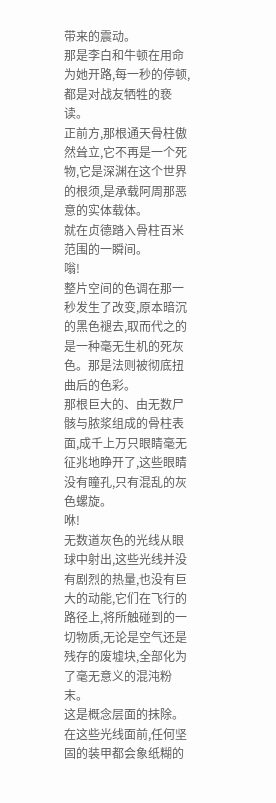带来的震动。
那是李白和牛顿在用命为她开路,每一秒的停顿,都是对战友牺牲的亵读。
正前方,那根通天骨柱傲然耸立,它不再是一个死物,它是深渊在这个世界的根须,是承载阿周那恶意的实体载体。
就在贞德踏入骨柱百米范围的一瞬间。
嗡!
整片空间的色调在那一秒发生了改变,原本暗沉的黑色褪去,取而代之的是一种毫无生机的死灰色。那是法则被彻底扭曲后的色彩。
那根巨大的、由无数尸骸与脓浆组成的骨柱表面,成千上万只眼睛毫无征兆地睁开了,这些眼睛没有瞳孔,只有混乱的灰色螺旋。
咻!
无数道灰色的光线从眼球中射出,这些光线并没有剧烈的热量,也没有巨大的动能,它们在飞行的路径上,将所触碰到的一切物质,无论是空气还是残存的废墟块,全部化为了毫无意义的混沌粉末。
这是概念层面的抹除。
在这些光线面前,任何坚固的装甲都会象纸糊的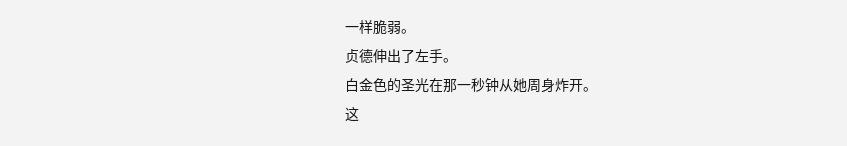一样脆弱。
贞德伸出了左手。
白金色的圣光在那一秒钟从她周身炸开。
这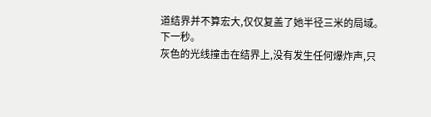道结界并不算宏大,仅仅复盖了她半径三米的局域。
下一秒。
灰色的光线撞击在结界上,没有发生任何爆炸声,只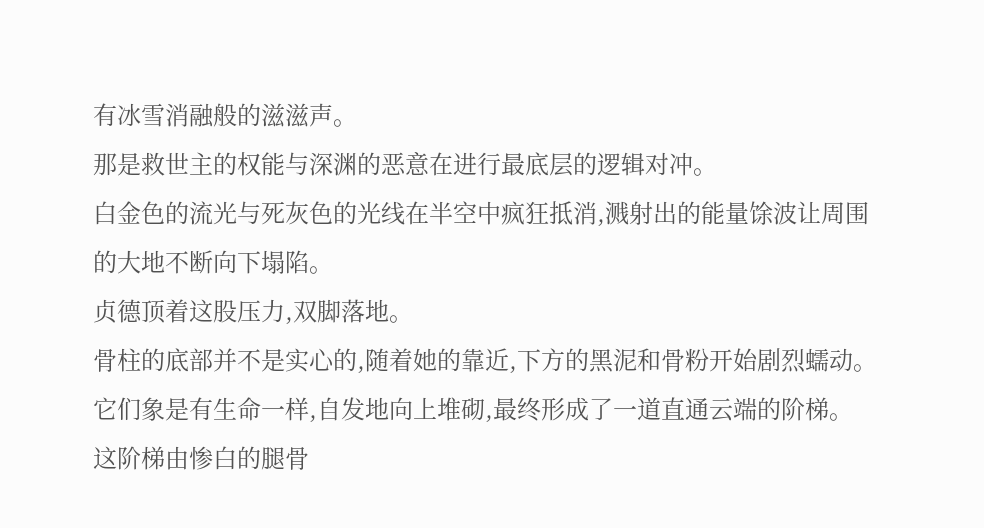有冰雪消融般的滋滋声。
那是救世主的权能与深渊的恶意在进行最底层的逻辑对冲。
白金色的流光与死灰色的光线在半空中疯狂抵消,溅射出的能量馀波让周围的大地不断向下塌陷。
贞德顶着这股压力,双脚落地。
骨柱的底部并不是实心的,随着她的靠近,下方的黑泥和骨粉开始剧烈蠕动。
它们象是有生命一样,自发地向上堆砌,最终形成了一道直通云端的阶梯。
这阶梯由惨白的腿骨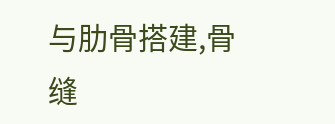与肋骨搭建,骨缝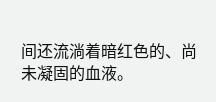间还流淌着暗红色的、尚未凝固的血液。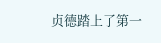贞德踏上了第一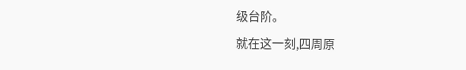级台阶。
就在这一刻,四周原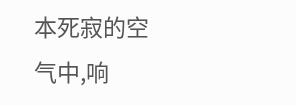本死寂的空气中,响